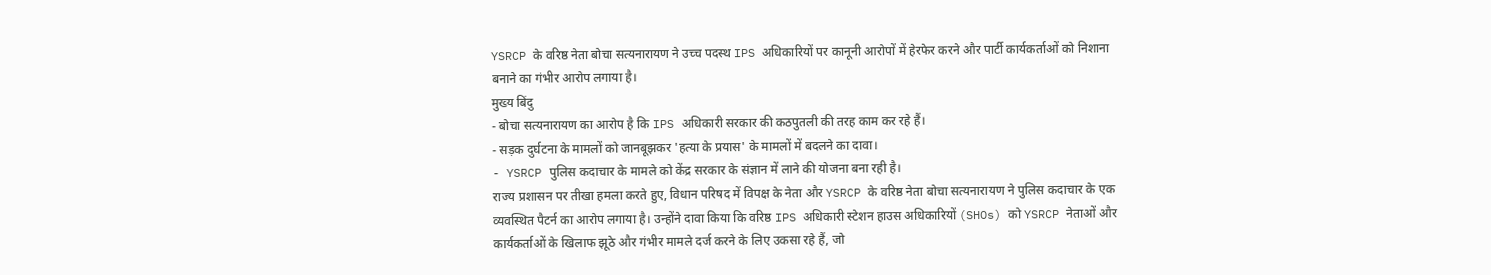YSRCP के वरिष्ठ नेता बोचा सत्यनारायण ने उच्च पदस्थ IPS अधिकारियों पर कानूनी आरोपों में हेरफेर करने और पार्टी कार्यकर्ताओं को निशाना बनाने का गंभीर आरोप लगाया है।
मुख्य बिंदु
- बोचा सत्यनारायण का आरोप है कि IPS अधिकारी सरकार की कठपुतली की तरह काम कर रहे हैं।
- सड़क दुर्घटना के मामलों को जानबूझकर 'हत्या के प्रयास' के मामलों में बदलने का दावा।
- YSRCP पुलिस कदाचार के मामले को केंद्र सरकार के संज्ञान में लाने की योजना बना रही है।
राज्य प्रशासन पर तीखा हमला करते हुए, विधान परिषद में विपक्ष के नेता और YSRCP के वरिष्ठ नेता बोचा सत्यनारायण ने पुलिस कदाचार के एक व्यवस्थित पैटर्न का आरोप लगाया है। उन्होंने दावा किया कि वरिष्ठ IPS अधिकारी स्टेशन हाउस अधिकारियों (SHOs) को YSRCP नेताओं और कार्यकर्ताओं के खिलाफ झूठे और गंभीर मामले दर्ज करने के लिए उकसा रहे हैं, जो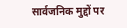सार्वजनिक मुद्दों पर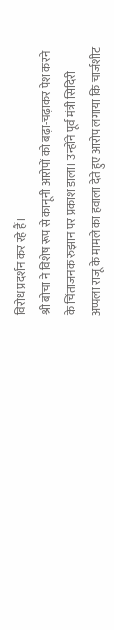विरोध प्रदर्शन कर रहे हैं।
श्री बोचा ने विशेष रूप से कानूनी आरोपों को बढ़ा-चढ़ाकर पेश करने के चिंताजनक रुझान पर प्रकाश डाला। उन्होंने पूर्व मंत्री सिदिरी अप्पला राजू के मामले का हवाला देते हुए आरोप लगाया कि चार्जशीट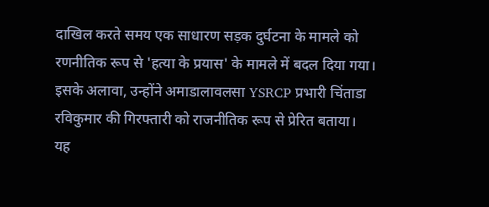दाखिल करते समय एक साधारण सड़क दुर्घटना के मामले को रणनीतिक रूप से 'हत्या के प्रयास' के मामले में बदल दिया गया। इसके अलावा, उन्होंने अमाडालावलसा YSRCP प्रभारी चिंताडा रविकुमार की गिरफ्तारी को राजनीतिक रूप से प्रेरित बताया।
यह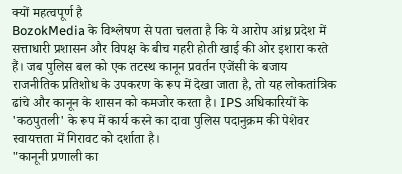क्यों महत्वपूर्ण है
BozokMedia के विश्लेषण से पता चलता है कि ये आरोप आंध्र प्रदेश में सत्ताधारी प्रशासन और विपक्ष के बीच गहरी होती खाई की ओर इशारा करते हैं। जब पुलिस बल को एक तटस्थ कानून प्रवर्तन एजेंसी के बजाय राजनीतिक प्रतिशोध के उपकरण के रूप में देखा जाता है, तो यह लोकतांत्रिक ढांचे और कानून के शासन को कमजोर करता है। IPS अधिकारियों के 'कठपुतली' के रूप में कार्य करने का दावा पुलिस पदानुक्रम की पेशेवर स्वायत्तता में गिरावट को दर्शाता है।
"कानूनी प्रणाली का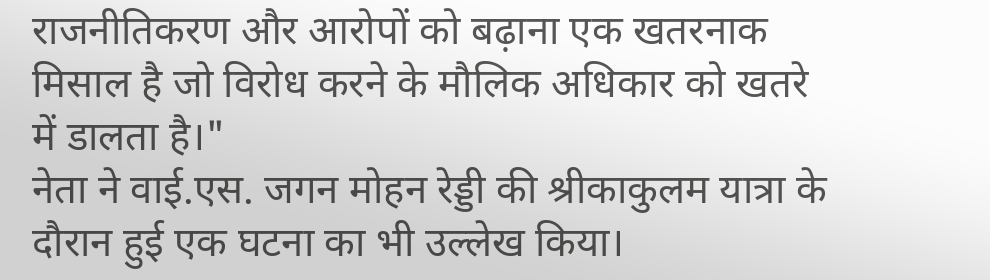राजनीतिकरण और आरोपों को बढ़ाना एक खतरनाक मिसाल है जो विरोध करने के मौलिक अधिकार को खतरे में डालता है।"
नेता ने वाई.एस. जगन मोहन रेड्डी की श्रीकाकुलम यात्रा के दौरान हुई एक घटना का भी उल्लेख किया।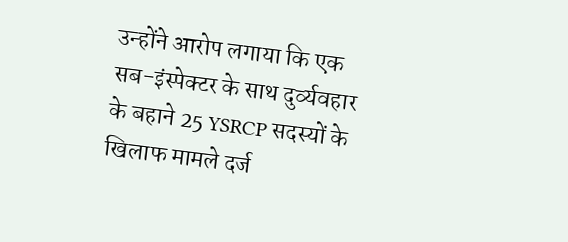उन्होंने आरोप लगाया कि एक सब-इंस्पेक्टर के साथ दुर्व्यवहार के बहाने 25 YSRCP सदस्यों के खिलाफ मामले दर्ज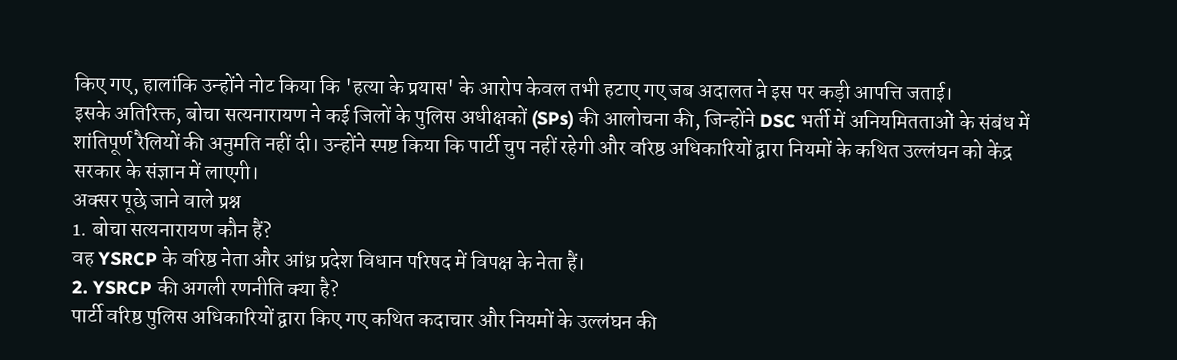किए गए, हालांकि उन्होंने नोट किया कि 'हत्या के प्रयास' के आरोप केवल तभी हटाए गए जब अदालत ने इस पर कड़ी आपत्ति जताई।
इसके अतिरिक्त, बोचा सत्यनारायण ने कई जिलों के पुलिस अधीक्षकों (SPs) की आलोचना की, जिन्होंने DSC भर्ती में अनियमितताओं के संबंध में शांतिपूर्ण रैलियों की अनुमति नहीं दी। उन्होंने स्पष्ट किया कि पार्टी चुप नहीं रहेगी और वरिष्ठ अधिकारियों द्वारा नियमों के कथित उल्लंघन को केंद्र सरकार के संज्ञान में लाएगी।
अक्सर पूछे जाने वाले प्रश्न
1. बोचा सत्यनारायण कौन हैं?
वह YSRCP के वरिष्ठ नेता और आंध्र प्रदेश विधान परिषद में विपक्ष के नेता हैं।
2. YSRCP की अगली रणनीति क्या है?
पार्टी वरिष्ठ पुलिस अधिकारियों द्वारा किए गए कथित कदाचार और नियमों के उल्लंघन की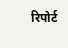रिपोर्ट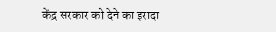केंद्र सरकार को देने का इरादा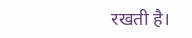रखती है।